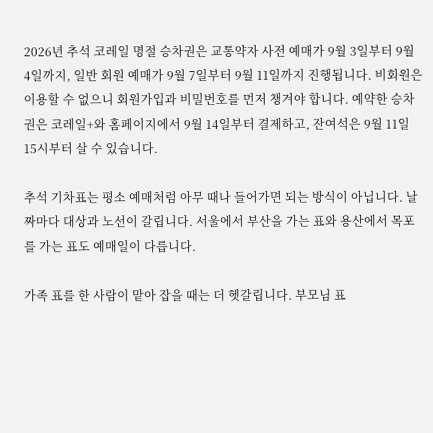2026년 추석 코레일 명절 승차권은 교통약자 사전 예매가 9월 3일부터 9월 4일까지, 일반 회원 예매가 9월 7일부터 9월 11일까지 진행됩니다. 비회원은 이용할 수 없으니 회원가입과 비밀번호를 먼저 챙겨야 합니다. 예약한 승차권은 코레일+와 홈페이지에서 9월 14일부터 결제하고, 잔여석은 9월 11일 15시부터 살 수 있습니다.

추석 기차표는 평소 예매처럼 아무 때나 들어가면 되는 방식이 아닙니다. 날짜마다 대상과 노선이 갈립니다. 서울에서 부산을 가는 표와 용산에서 목포를 가는 표도 예매일이 다릅니다.

가족 표를 한 사람이 맡아 잡을 때는 더 헷갈립니다. 부모님 표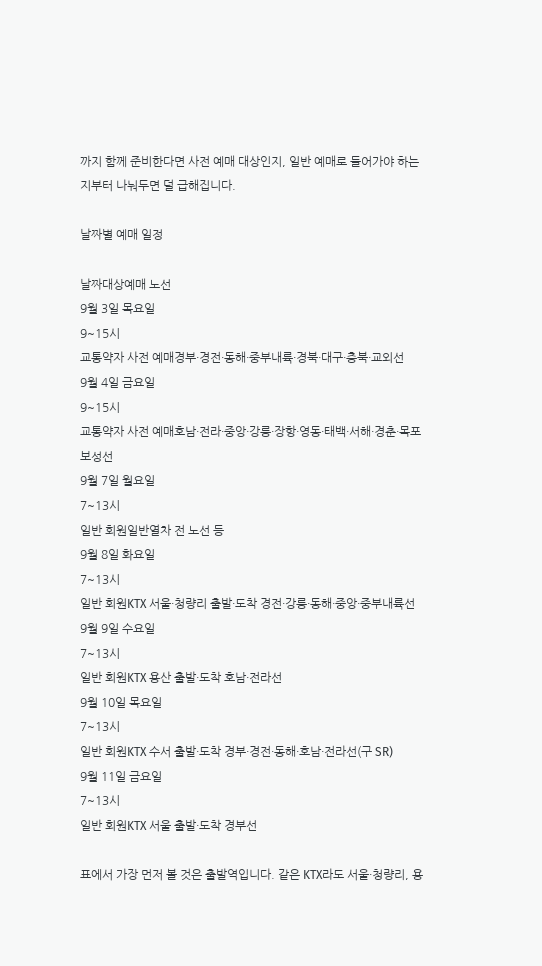까지 함께 준비한다면 사전 예매 대상인지, 일반 예매로 들어가야 하는지부터 나눠두면 덜 급해집니다.

날짜별 예매 일정

날짜대상예매 노선
9월 3일 목요일
9~15시
교통약자 사전 예매경부·경전·동해·중부내륙·경북·대구·충북·교외선
9월 4일 금요일
9~15시
교통약자 사전 예매호남·전라·중앙·강릉·장항·영동·태백·서해·경춘·목포보성선
9월 7일 월요일
7~13시
일반 회원일반열차 전 노선 등
9월 8일 화요일
7~13시
일반 회원KTX 서울·청량리 출발·도착 경전·강릉·동해·중앙·중부내륙선
9월 9일 수요일
7~13시
일반 회원KTX 용산 출발·도착 호남·전라선
9월 10일 목요일
7~13시
일반 회원KTX 수서 출발·도착 경부·경전·동해·호남·전라선(구 SR)
9월 11일 금요일
7~13시
일반 회원KTX 서울 출발·도착 경부선

표에서 가장 먼저 볼 것은 출발역입니다. 같은 KTX라도 서울·청량리, 용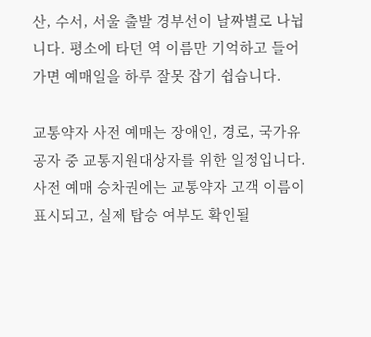산, 수서, 서울 출발 경부선이 날짜별로 나뉩니다. 평소에 타던 역 이름만 기억하고 들어가면 예매일을 하루 잘못 잡기 쉽습니다.

교통약자 사전 예매는 장애인, 경로, 국가유공자 중 교통지원대상자를 위한 일정입니다. 사전 예매 승차권에는 교통약자 고객 이름이 표시되고, 실제 탑승 여부도 확인될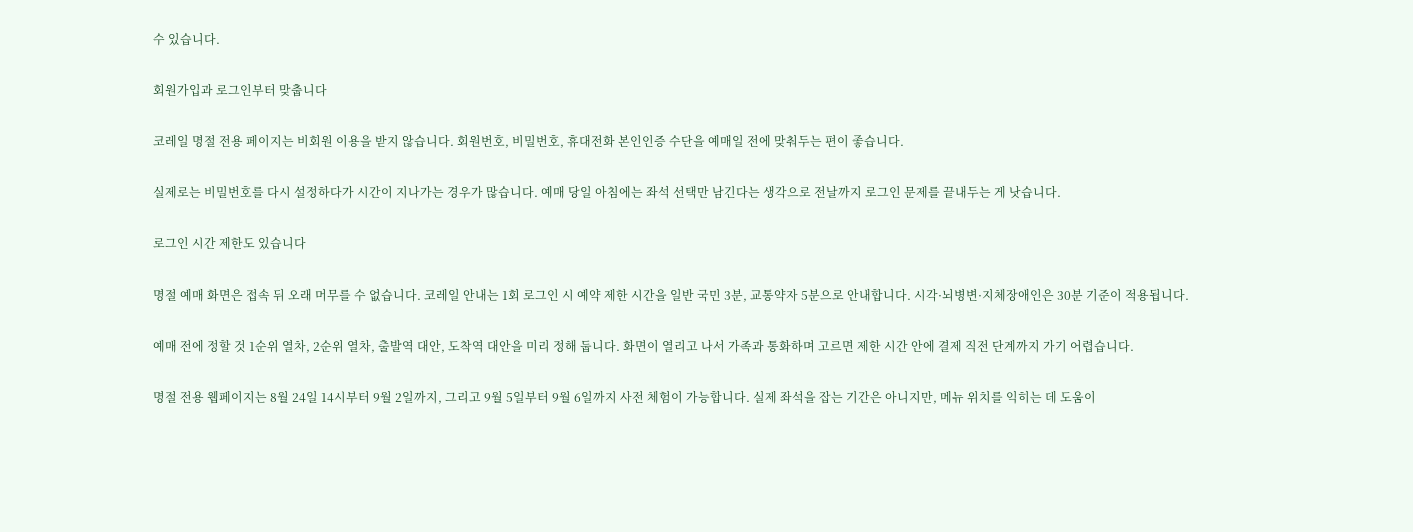수 있습니다.

회원가입과 로그인부터 맞춥니다

코레일 명절 전용 페이지는 비회원 이용을 받지 않습니다. 회원번호, 비밀번호, 휴대전화 본인인증 수단을 예매일 전에 맞춰두는 편이 좋습니다.

실제로는 비밀번호를 다시 설정하다가 시간이 지나가는 경우가 많습니다. 예매 당일 아침에는 좌석 선택만 남긴다는 생각으로 전날까지 로그인 문제를 끝내두는 게 낫습니다.

로그인 시간 제한도 있습니다

명절 예매 화면은 접속 뒤 오래 머무를 수 없습니다. 코레일 안내는 1회 로그인 시 예약 제한 시간을 일반 국민 3분, 교통약자 5분으로 안내합니다. 시각·뇌병변·지체장애인은 30분 기준이 적용됩니다.

예매 전에 정할 것 1순위 열차, 2순위 열차, 출발역 대안, 도착역 대안을 미리 정해 둡니다. 화면이 열리고 나서 가족과 통화하며 고르면 제한 시간 안에 결제 직전 단계까지 가기 어렵습니다.

명절 전용 웹페이지는 8월 24일 14시부터 9월 2일까지, 그리고 9월 5일부터 9월 6일까지 사전 체험이 가능합니다. 실제 좌석을 잡는 기간은 아니지만, 메뉴 위치를 익히는 데 도움이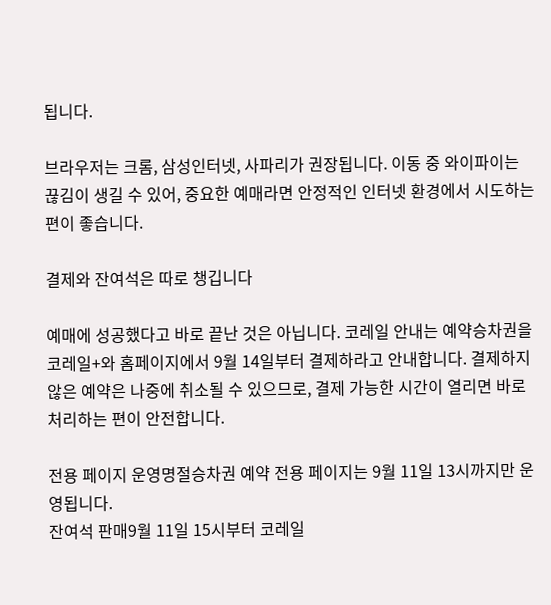됩니다.

브라우저는 크롬, 삼성인터넷, 사파리가 권장됩니다. 이동 중 와이파이는 끊김이 생길 수 있어, 중요한 예매라면 안정적인 인터넷 환경에서 시도하는 편이 좋습니다.

결제와 잔여석은 따로 챙깁니다

예매에 성공했다고 바로 끝난 것은 아닙니다. 코레일 안내는 예약승차권을 코레일+와 홈페이지에서 9월 14일부터 결제하라고 안내합니다. 결제하지 않은 예약은 나중에 취소될 수 있으므로, 결제 가능한 시간이 열리면 바로 처리하는 편이 안전합니다.

전용 페이지 운영명절승차권 예약 전용 페이지는 9월 11일 13시까지만 운영됩니다.
잔여석 판매9월 11일 15시부터 코레일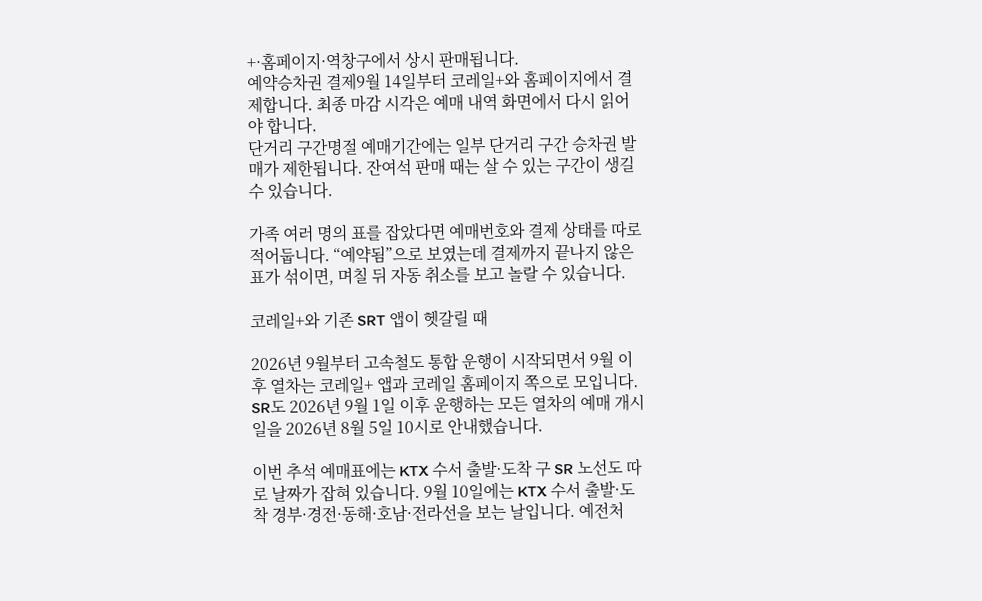+·홈페이지·역창구에서 상시 판매됩니다.
예약승차권 결제9월 14일부터 코레일+와 홈페이지에서 결제합니다. 최종 마감 시각은 예매 내역 화면에서 다시 읽어야 합니다.
단거리 구간명절 예매기간에는 일부 단거리 구간 승차권 발매가 제한됩니다. 잔여석 판매 때는 살 수 있는 구간이 생길 수 있습니다.

가족 여러 명의 표를 잡았다면 예매번호와 결제 상태를 따로 적어둡니다. “예약됨”으로 보였는데 결제까지 끝나지 않은 표가 섞이면, 며칠 뒤 자동 취소를 보고 놀랄 수 있습니다.

코레일+와 기존 SRT 앱이 헷갈릴 때

2026년 9월부터 고속철도 통합 운행이 시작되면서 9월 이후 열차는 코레일+ 앱과 코레일 홈페이지 쪽으로 모입니다. SR도 2026년 9월 1일 이후 운행하는 모든 열차의 예매 개시일을 2026년 8월 5일 10시로 안내했습니다.

이번 추석 예매표에는 KTX 수서 출발·도착 구 SR 노선도 따로 날짜가 잡혀 있습니다. 9월 10일에는 KTX 수서 출발·도착 경부·경전·동해·호남·전라선을 보는 날입니다. 예전처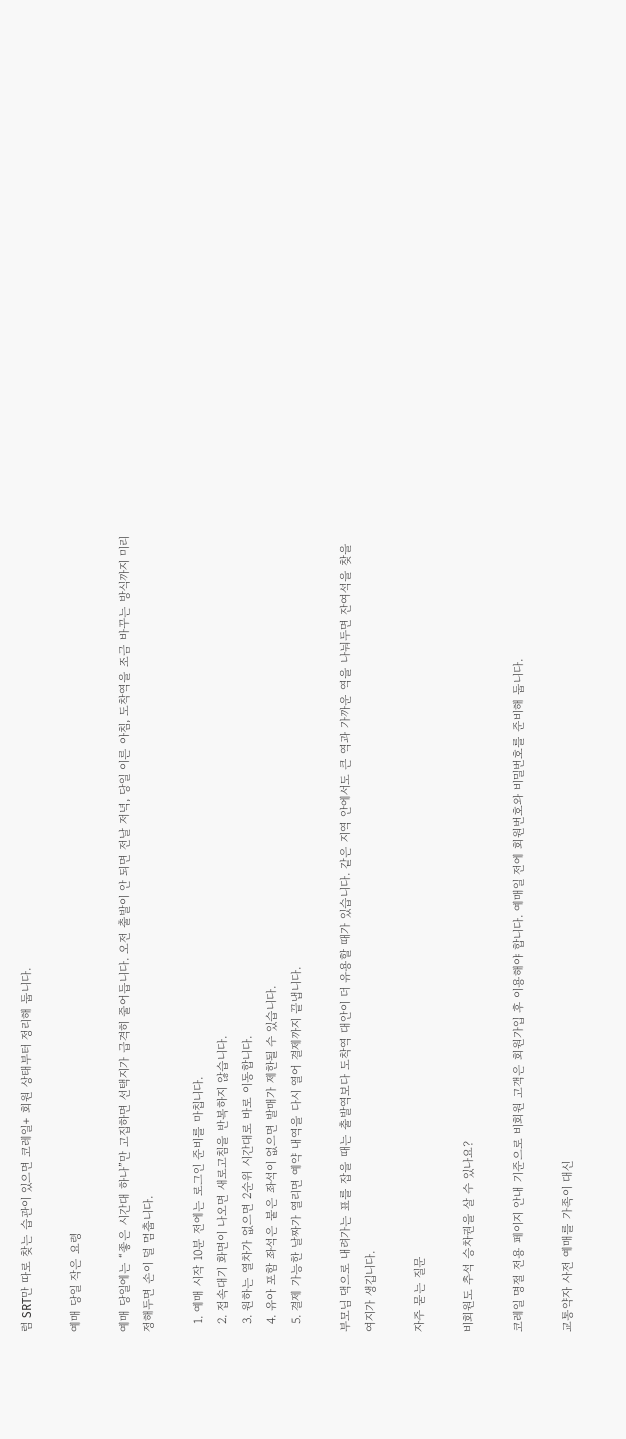럼 SRT만 따로 찾는 습관이 있으면 코레일+ 회원 상태부터 정리해 둡니다.

예매 당일 작은 요령

예매 당일에는 “좋은 시간대 하나”만 고집하면 선택지가 급격히 줄어듭니다. 오전 출발이 안 되면 전날 저녁, 당일 이른 아침, 도착역을 조금 바꾸는 방식까지 미리 정해두면 손이 덜 멈춥니다.

  1. 예매 시작 10분 전에는 로그인 준비를 마칩니다.
  2. 접속대기 화면이 나오면 새로고침을 반복하지 않습니다.
  3. 원하는 열차가 없으면 2순위 시간대로 바로 이동합니다.
  4. 유아 포함 좌석은 붙은 좌석이 없으면 발매가 제한될 수 있습니다.
  5. 결제 가능한 날짜가 열리면 예약 내역을 다시 열어 결제까지 끝냅니다.

부모님 댁으로 내려가는 표를 잡을 때는 출발역보다 도착역 대안이 더 유용할 때가 있습니다. 같은 지역 안에서도 큰 역과 가까운 역을 나눠두면 잔여석을 찾을 여지가 생깁니다.

자주 묻는 질문

비회원도 추석 승차권을 살 수 있나요?

코레일 명절 전용 페이지 안내 기준으로 비회원 고객은 회원가입 후 이용해야 합니다. 예매일 전에 회원번호와 비밀번호를 준비해 둡니다.

교통약자 사전 예매를 가족이 대신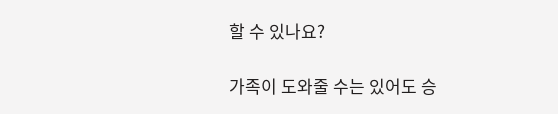할 수 있나요?

가족이 도와줄 수는 있어도 승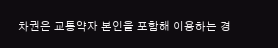차권은 교통약자 본인을 포함해 이용하는 경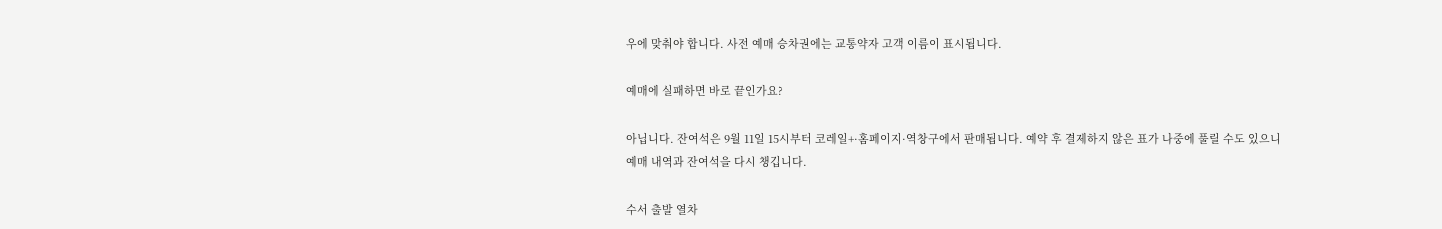우에 맞춰야 합니다. 사전 예매 승차권에는 교통약자 고객 이름이 표시됩니다.

예매에 실패하면 바로 끝인가요?

아닙니다. 잔여석은 9월 11일 15시부터 코레일+·홈페이지·역창구에서 판매됩니다. 예약 후 결제하지 않은 표가 나중에 풀릴 수도 있으니 예매 내역과 잔여석을 다시 챙깁니다.

수서 출발 열차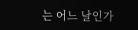는 어느 날인가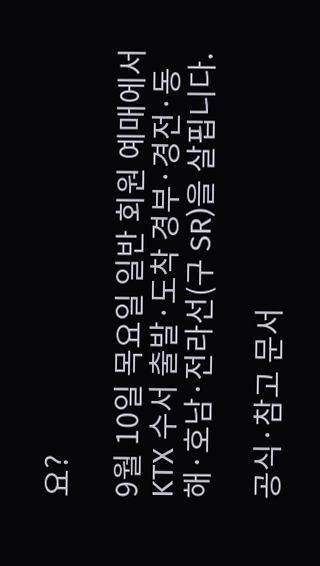요?

9월 10일 목요일 일반 회원 예매에서 KTX 수서 출발·도착 경부·경전·동해·호남·전라선(구 SR)을 살핍니다.

공식·참고 문서